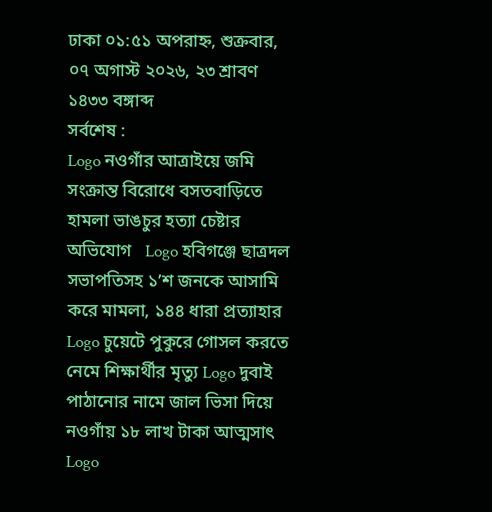ঢাকা ০১:৫১ অপরাহ্ন, শুক্রবার, ০৭ অগাস্ট ২০২৬, ২৩ শ্রাবণ ১৪৩৩ বঙ্গাব্দ
সর্বশেষ :
Logo নওগাঁর আত্রাইয়ে জমি সংক্রান্ত বিরোধে বসতবাড়িতে হামলা ভাঙচুর হত্যা চেষ্টার অভিযোগ   Logo হবিগঞ্জে ছাত্রদল সভাপতিসহ ১’শ জনকে আসামি করে মামলা, ১৪৪ ধারা প্রত্যাহার Logo চুয়েটে পুকুরে গোসল করতে নেমে শিক্ষার্থীর মৃত্যু Logo দুবাই পাঠানোর নামে জাল ভিসা দিয়ে নওগাঁয় ১৮ লাখ টাকা আত্মসাৎ Logo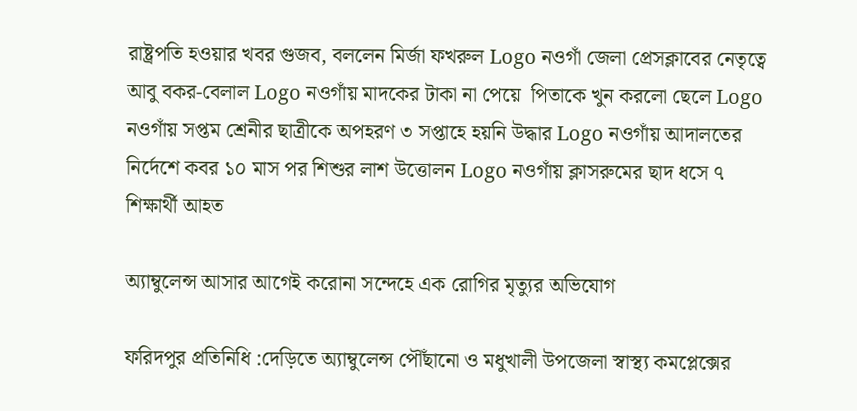রাষ্ট্রপতি হওয়ার খবর গুজব, বললেন মির্জা ফখরুল Logo নওগাঁ জেলা প্রেসক্লাবের নেতৃত্বে আবু বকর-বেলাল Logo নওগাঁয় মাদকের টাকা না পেয়ে  পিতাকে খুন করলো ছেলে Logo নওগাঁয় সপ্তম শ্রেনীর ছাত্রীকে অপহরণ ৩ সপ্তাহে হয়নি উদ্ধার Logo নওগাঁয় আদালতের নির্দেশে কবর ১০ মাস পর শিশুর লাশ উত্তোলন Logo নওগাঁয় ক্লাসরুমের ছাদ ধসে ৭ শিক্ষার্থী আহত

অ্যাম্বুলেন্স আসার আগেই করোনা সন্দেহে এক রোগির মৃত্যুর অভিযোগ

ফরিদপুর প্রতিনিধি :দেড়িতে অ্যাম্বুলেন্স পৌঁছানো ও মধুখালী উপজেলা স্বাস্থ্য কমপ্লেক্সের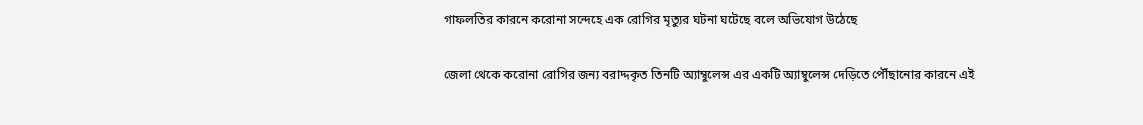গাফলতির কারনে করোনা সন্দেহে এক রোগির মৃত্যুর ঘটনা ঘটেছে বলে অভিযোগ উঠেছে

জেলা থেকে করোনা রোগির জন্য বরাদ্দকৃত তিনটি অ্যাম্বুলেন্স এর একটি অ্যাম্বুলেন্স দেড়িতে পৌঁছানোর কারনে এই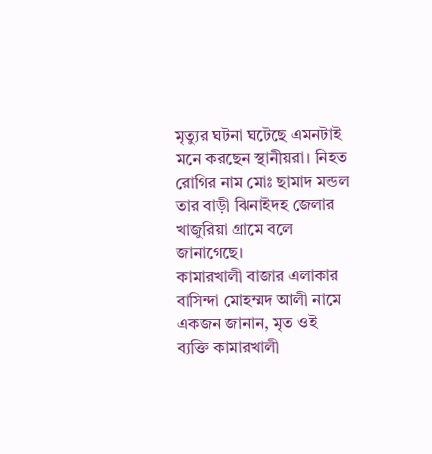মৃত্যুর ঘটনা ঘটেছে এমনটাই মনে করছেন স্থানীয়রা। নিহত রোগির নাম মোঃ ছামাদ মন্ডল তার বাড়ী ঝিনাইদহ জেলার খাজুরিয়া গ্রামে বলে জানাগেছে।
কামারখালী বাজার এলাকার বাসিন্দা মোহম্মদ আলী নামে একজন জানান, মৃত ওই ব্যক্তি কামারখালী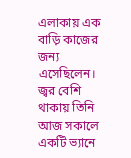এলাকায় এক বাড়ি কাজের জন্য এসেছিলেন। জ্বর বেশি থাকায় তিনি আজ সকালে একটি ভ্যানে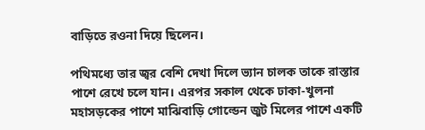বাড়িতে রওনা দিয়ে ছিলেন।

পথিমধ্যে তার জ্বর বেশি দেখা দিলে ভ্যান চালক তাকে রাস্তার পাশে রেখে চলে যান। এরপর সকাল থেকে ঢাকা-খুলনা মহাসড়কের পাশে মাঝিবাড়ি গোল্ডেন জুট মিলের পাশে একটি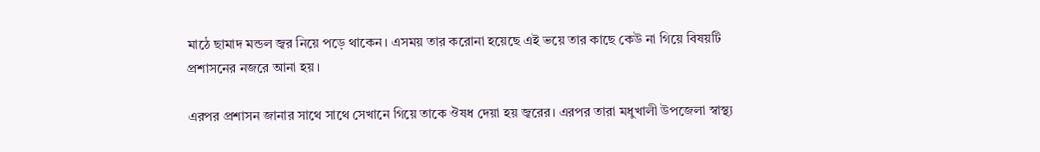মাঠে ছামাদ মন্ডল জ্বর নিয়ে পড়ে থাকেন। এসময় তার করোনা হয়েছে এই ভয়ে তার কাছে কেউ না গিয়ে বিষয়টি প্রশাসনের নজরে আনা হয়।

এরপর প্রশাসন জানার সাথে সাথে সেখানে গিয়ে তাকে ঔষধ দেয়া হয় জ্বরের। এরপর তারা মধুখালী উপজেলা স্বাস্থ্য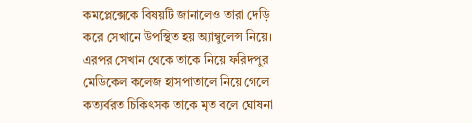কমপ্লেক্সেকে বিষয়টি জানালেও তারা দেড়ি করে সেখানে উপস্থিত হয় অ্যাম্বুলেন্স নিয়ে। এরপর সেখান থেকে তাকে নিয়ে ফরিদপুর মেডিকেল কলেজ হাসপাতালে নিয়ে গেলে কত্যর্বরত চিকিৎসক তাকে মৃত বলে ঘোষনা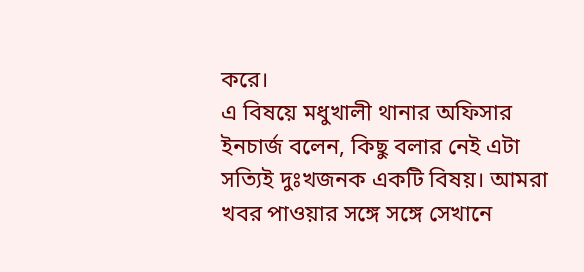করে।
এ বিষয়ে মধুখালী থানার অফিসার ইনচার্জ বলেন, কিছু বলার নেই এটা সত্যিই দুঃখজনক একটি বিষয়। আমরা খবর পাওয়ার সঙ্গে সঙ্গে সেখানে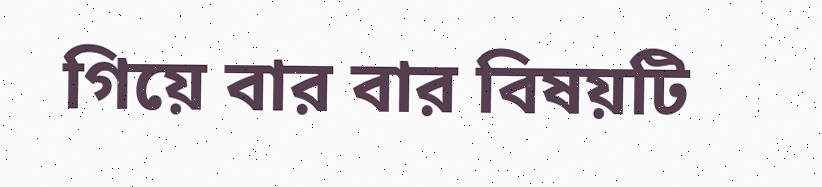গিয়ে বার বার বিষয়টি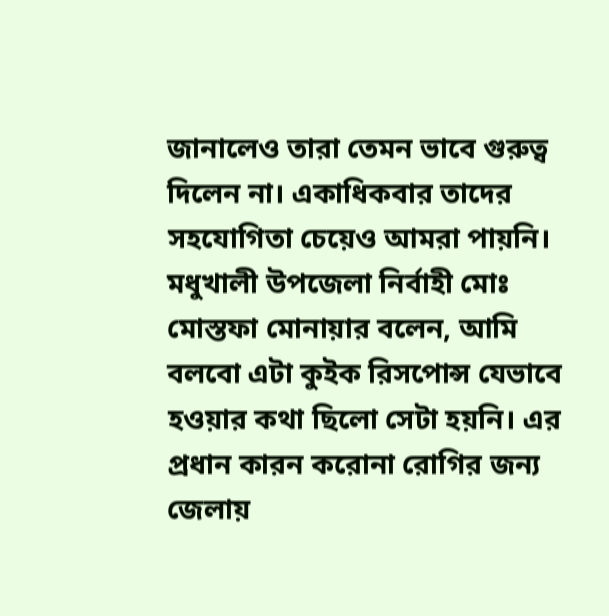জানালেও তারা তেমন ভাবে গুরুত্ব দিলেন না। একাধিকবার তাদের সহযোগিতা চেয়েও আমরা পায়নি।
মধুখালী উপজেলা নির্বাহী মোঃ মোস্তফা মোনায়ার বলেন, আমি বলবো এটা কুইক রিসপোন্স যেভাবে হওয়ার কথা ছিলো সেটা হয়নি। এর প্রধান কারন করোনা রোগির জন্য জেলায়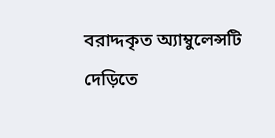বরাদ্দকৃত অ্যাম্বুলেন্সটি দেড়িতে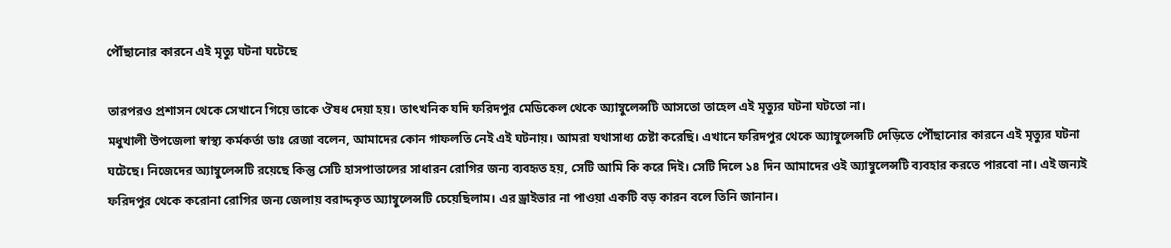পৌঁছানোর কারনে এই মৃত্যু ঘটনা ঘটেছে

তারপরও প্রশাসন থেকে সেখানে গিয়ে তাকে ঔষধ দেয়া হয়। তাৎখনিক যদি ফরিদপুর মেডিকেল থেকে অ্যাম্বুলেন্সটি আসতো তাহেল এই মৃত্যুর ঘটনা ঘটতো না।
মধুখালী উপজেলা স্বাস্থ্য কর্মকর্তা ডাঃ রেজা বলেন, আমাদের কোন গাফলতি নেই এই ঘটনায়। আমরা যথাসাধ্য চেষ্টা করেছি। এখানে ফরিদপুর থেকে অ্যাম্বুলেন্সটি দেড়িতে পৌঁছানোর কারনে এই মৃত্যুর ঘটনা ঘটেছে। নিজেদের অ্যাম্বুলেন্সটি রয়েছে কিন্তু সেটি হাসপাতালের সাধারন রোগির জন্য ব্যবহৃত হয়, সেটি আমি কি করে দিই। সেটি দিলে ১৪ দিন আমাদের ওই অ্যাম্বুলেন্সটি ব্যবহার করতে পারবো না। এই জন্যই ফরিদপুর থেকে করোনা রোগির জন্য জেলায় বরাদ্দকৃত অ্যাম্বুলেন্সটি চেয়েছিলাম। এর ড্রাইভার না পাওয়া একটি বড় কারন বলে তিনি জানান।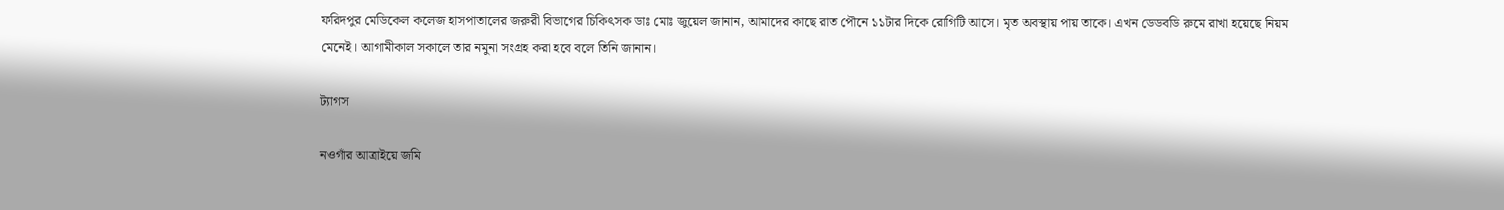ফরিদপুর মেডিকেল কলেজ হাসপাতালের জরুরী বিভাগের চিকিৎসক ডাঃ মোঃ জুয়েল জানান, আমাদের কাছে রাত পৌনে ১১টার দিকে রোগিটি আসে। মৃত অবস্থায় পায় তাকে। এখন ডেডবডি রুমে রাখা হয়েছে নিয়ম মেনেই। আগামীকাল সকালে তার নমুনা সংগ্রহ করা হবে বলে তিনি জানান।

ট্যাগস

নওগাঁর আত্রাইয়ে জমি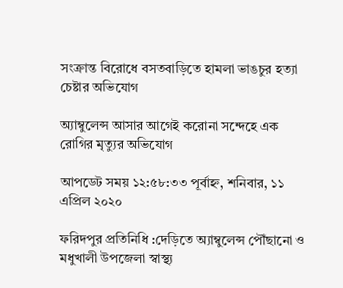সংক্রান্ত বিরোধে বসতবাড়িতে হামলা ভাঙচুর হত্যা চেষ্টার অভিযোগ

অ্যাম্বুলেন্স আসার আগেই করোনা সন্দেহে এক রোগির মৃত্যুর অভিযোগ

আপডেট সময় ১২:৫৮:৩৩ পূর্বাহ্ন, শনিবার, ১১ এপ্রিল ২০২০

ফরিদপুর প্রতিনিধি :দেড়িতে অ্যাম্বুলেন্স পৌঁছানো ও মধুখালী উপজেলা স্বাস্থ্য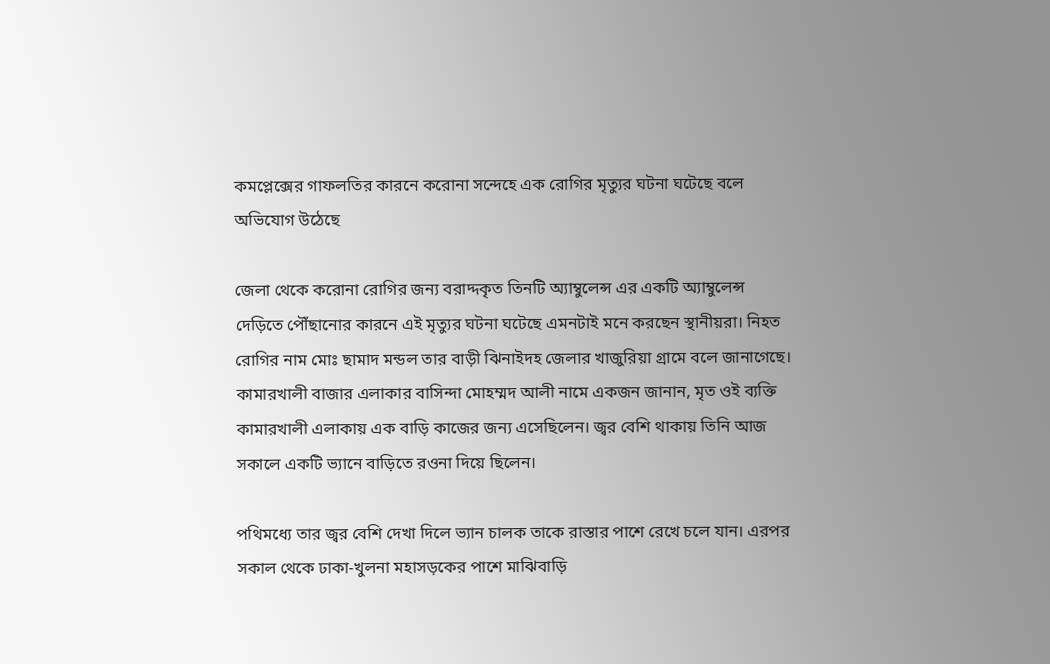কমপ্লেক্সের গাফলতির কারনে করোনা সন্দেহে এক রোগির মৃত্যুর ঘটনা ঘটেছে বলে অভিযোগ উঠেছে

জেলা থেকে করোনা রোগির জন্য বরাদ্দকৃত তিনটি অ্যাম্বুলেন্স এর একটি অ্যাম্বুলেন্স দেড়িতে পৌঁছানোর কারনে এই মৃত্যুর ঘটনা ঘটেছে এমনটাই মনে করছেন স্থানীয়রা। নিহত রোগির নাম মোঃ ছামাদ মন্ডল তার বাড়ী ঝিনাইদহ জেলার খাজুরিয়া গ্রামে বলে জানাগেছে।
কামারখালী বাজার এলাকার বাসিন্দা মোহম্মদ আলী নামে একজন জানান, মৃত ওই ব্যক্তি কামারখালী এলাকায় এক বাড়ি কাজের জন্য এসেছিলেন। জ্বর বেশি থাকায় তিনি আজ সকালে একটি ভ্যানে বাড়িতে রওনা দিয়ে ছিলেন।

পথিমধ্যে তার জ্বর বেশি দেখা দিলে ভ্যান চালক তাকে রাস্তার পাশে রেখে চলে যান। এরপর সকাল থেকে ঢাকা-খুলনা মহাসড়কের পাশে মাঝিবাড়ি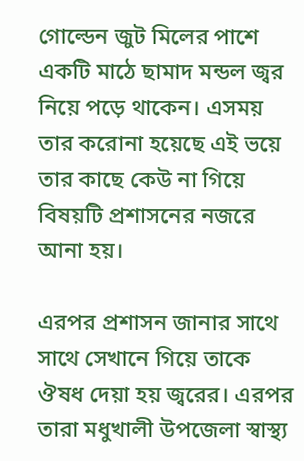গোল্ডেন জুট মিলের পাশে একটি মাঠে ছামাদ মন্ডল জ্বর নিয়ে পড়ে থাকেন। এসময় তার করোনা হয়েছে এই ভয়ে তার কাছে কেউ না গিয়ে বিষয়টি প্রশাসনের নজরে আনা হয়।

এরপর প্রশাসন জানার সাথে সাথে সেখানে গিয়ে তাকে ঔষধ দেয়া হয় জ্বরের। এরপর তারা মধুখালী উপজেলা স্বাস্থ্য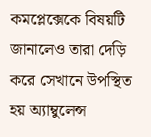কমপ্লেক্সেকে বিষয়টি জানালেও তারা দেড়ি করে সেখানে উপস্থিত হয় অ্যাম্বুলেন্স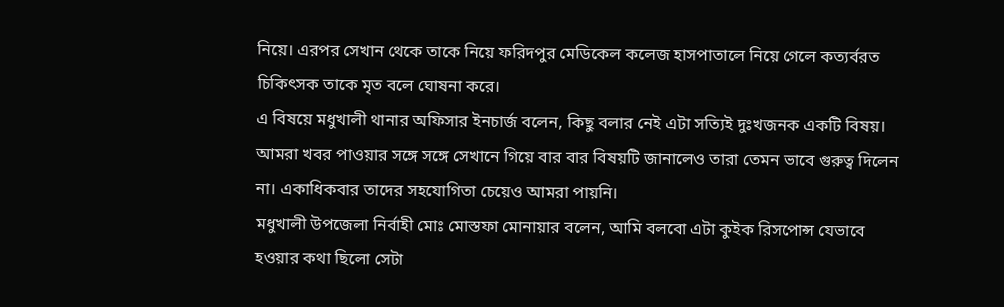নিয়ে। এরপর সেখান থেকে তাকে নিয়ে ফরিদপুর মেডিকেল কলেজ হাসপাতালে নিয়ে গেলে কত্যর্বরত চিকিৎসক তাকে মৃত বলে ঘোষনা করে।
এ বিষয়ে মধুখালী থানার অফিসার ইনচার্জ বলেন, কিছু বলার নেই এটা সত্যিই দুঃখজনক একটি বিষয়। আমরা খবর পাওয়ার সঙ্গে সঙ্গে সেখানে গিয়ে বার বার বিষয়টি জানালেও তারা তেমন ভাবে গুরুত্ব দিলেন না। একাধিকবার তাদের সহযোগিতা চেয়েও আমরা পায়নি।
মধুখালী উপজেলা নির্বাহী মোঃ মোস্তফা মোনায়ার বলেন, আমি বলবো এটা কুইক রিসপোন্স যেভাবে হওয়ার কথা ছিলো সেটা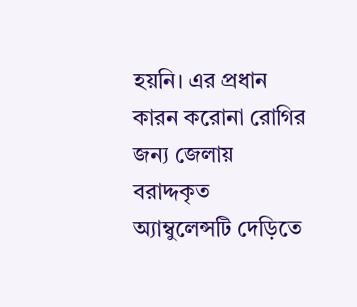হয়নি। এর প্রধান কারন করোনা রোগির জন্য জেলায় বরাদ্দকৃত অ্যাম্বুলেন্সটি দেড়িতে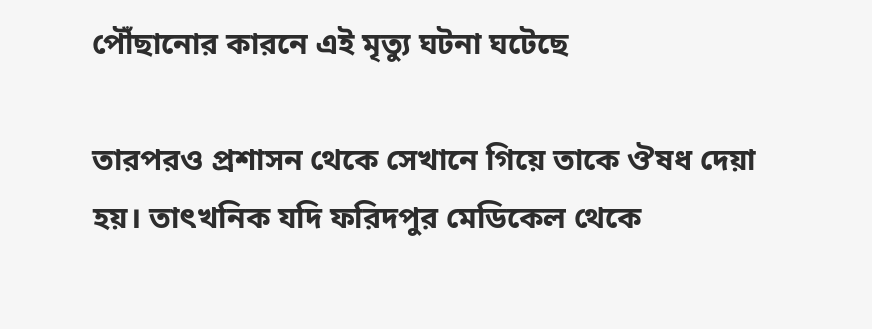পৌঁছানোর কারনে এই মৃত্যু ঘটনা ঘটেছে

তারপরও প্রশাসন থেকে সেখানে গিয়ে তাকে ঔষধ দেয়া হয়। তাৎখনিক যদি ফরিদপুর মেডিকেল থেকে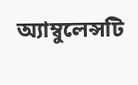অ্যাম্বুলেন্সটি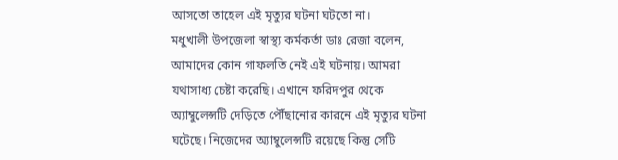আসতো তাহেল এই মৃত্যুর ঘটনা ঘটতো না।
মধুখালী উপজেলা স্বাস্থ্য কর্মকর্তা ডাঃ রেজা বলেন, আমাদের কোন গাফলতি নেই এই ঘটনায়। আমরা যথাসাধ্য চেষ্টা করেছি। এখানে ফরিদপুর থেকে অ্যাম্বুলেন্সটি দেড়িতে পৌঁছানোর কারনে এই মৃত্যুর ঘটনা ঘটেছে। নিজেদের অ্যাম্বুলেন্সটি রয়েছে কিন্তু সেটি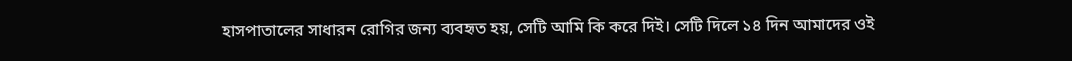হাসপাতালের সাধারন রোগির জন্য ব্যবহৃত হয়, সেটি আমি কি করে দিই। সেটি দিলে ১৪ দিন আমাদের ওই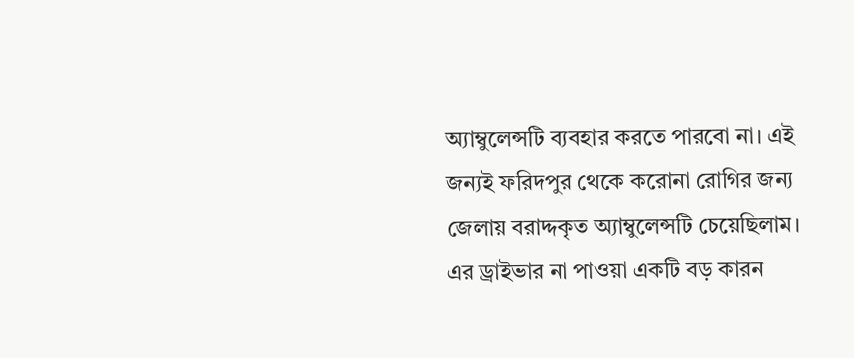অ্যাম্বুলেন্সটি ব্যবহার করতে পারবো না। এই জন্যই ফরিদপুর থেকে করোনা রোগির জন্য জেলায় বরাদ্দকৃত অ্যাম্বুলেন্সটি চেয়েছিলাম। এর ড্রাইভার না পাওয়া একটি বড় কারন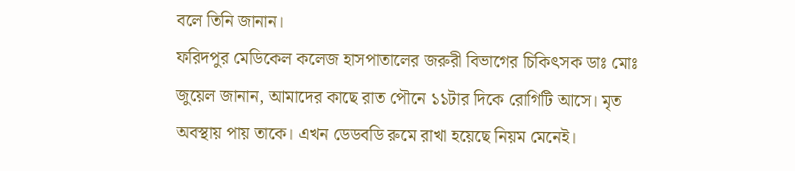বলে তিনি জানান।
ফরিদপুর মেডিকেল কলেজ হাসপাতালের জরুরী বিভাগের চিকিৎসক ডাঃ মোঃ জুয়েল জানান, আমাদের কাছে রাত পৌনে ১১টার দিকে রোগিটি আসে। মৃত অবস্থায় পায় তাকে। এখন ডেডবডি রুমে রাখা হয়েছে নিয়ম মেনেই।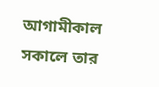আগামীকাল সকালে তার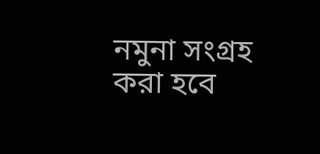নমুনা সংগ্রহ করা হবে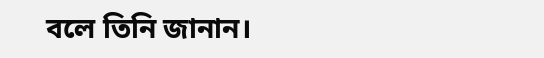বলে তিনি জানান।